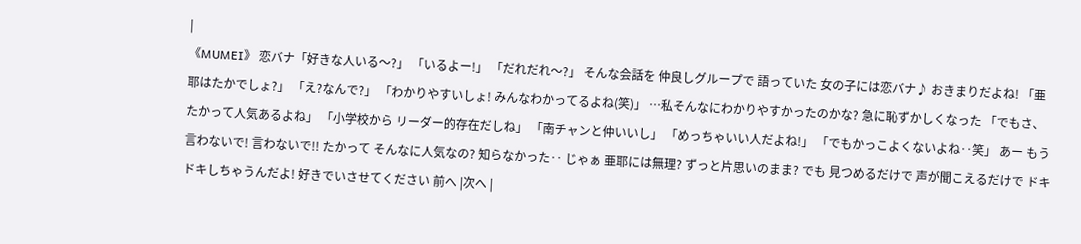|
《MUMEI》 恋バナ「好きな人いる〜?」 「いるよー!」 「だれだれ〜?」 そんな会話を 仲良しグループで 語っていた 女の子には恋バナ♪ おきまりだよね! 「亜耶はたかでしょ?」 「え?なんで?」 「わかりやすいしょ! みんなわかってるよね(笑)」 …私そんなにわかりやすかったのかな? 急に恥ずかしくなった 「でもさ、 たかって人気あるよね」 「小学校から リーダー的存在だしね」 「南チャンと仲いいし」 「めっちゃいい人だよね!」 「でもかっこよくないよね‥笑」 あー もう言わないで! 言わないで!! たかって そんなに人気なの? 知らなかった‥ じゃぁ 亜耶には無理? ずっと片思いのまま? でも 見つめるだけで 声が聞こえるだけで ドキドキしちゃうんだよ! 好きでいさせてください 前へ |次へ |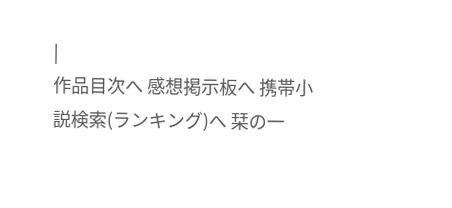|
作品目次へ 感想掲示板へ 携帯小説検索(ランキング)へ 栞の一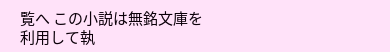覧へ この小説は無銘文庫を利用して執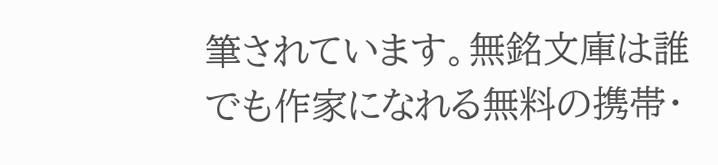筆されています。無銘文庫は誰でも作家になれる無料の携帯・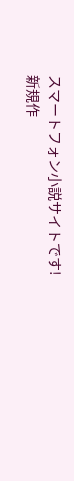スマートフォン小説サイトです! 新規作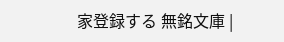家登録する 無銘文庫 |